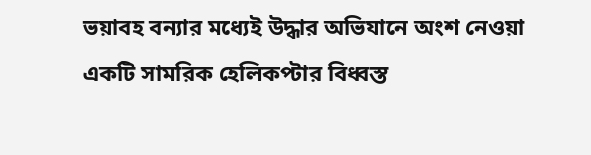ভয়াবহ বন্যার মধ্যেই উদ্ধার অভিযানে অংশ নেওয়া একটি সামরিক হেলিকপ্টার বিধ্বস্ত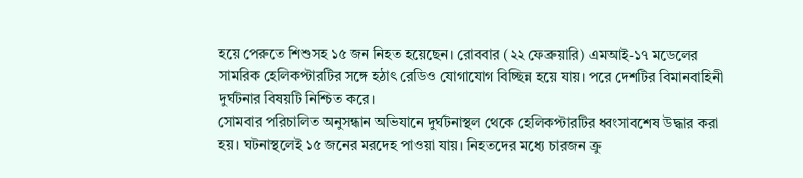হয়ে পেরুতে শিশুসহ ১৫ জন নিহত হয়েছেন। রোববার (২২ ফেব্রুয়ারি) এমআই-১৭ মডেলের সামরিক হেলিকপ্টারটির সঙ্গে হঠাৎ রেডিও যোগাযোগ বিচ্ছিন্ন হয়ে যায়। পরে দেশটির বিমানবাহিনী দুর্ঘটনার বিষয়টি নিশ্চিত করে।
সোমবার পরিচালিত অনুসন্ধান অভিযানে দুর্ঘটনাস্থল থেকে হেলিকপ্টারটির ধ্বংসাবশেষ উদ্ধার করা হয়। ঘটনাস্থলেই ১৫ জনের মরদেহ পাওয়া যায়। নিহতদের মধ্যে চারজন ক্রু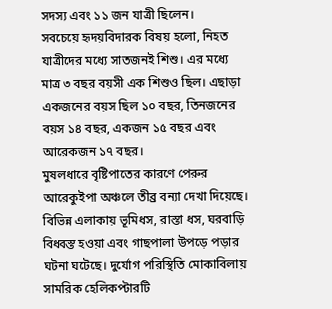সদস্য এবং ১১ জন যাত্রী ছিলেন।
সবচেয়ে হৃদয়বিদারক বিষয় হলো, নিহত যাত্রীদের মধ্যে সাতজনই শিশু। এর মধ্যে মাত্র ৩ বছর বয়সী এক শিশুও ছিল। এছাড়া একজনের বয়স ছিল ১০ বছর, তিনজনের বয়স ১৪ বছর, একজন ১৫ বছর এবং আরেকজন ১৭ বছর।
মুষলধারে বৃষ্টিপাতের কারণে পেরুর আরেকুইপা অঞ্চলে তীব্র বন্যা দেখা দিয়েছে। বিভিন্ন এলাকায় ভূমিধস, রাস্তা ধস, ঘরবাড়ি বিধ্বস্ত হওয়া এবং গাছপালা উপড়ে পড়ার ঘটনা ঘটেছে। দুর্যোগ পরিস্থিতি মোকাবিলায় সামরিক হেলিকপ্টারটি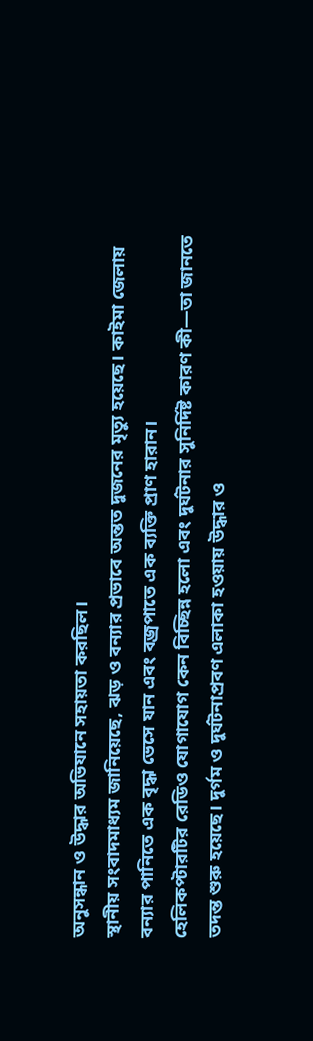অনুসন্ধান ও উদ্ধার অভিযানে সহায়তা করছিল।
স্থানীয় সংবাদমাধ্যম জানিয়েছে, ঝড় ও বন্যার প্রভাবে অন্তত দুজনের মৃত্যু হয়েছে। কাইমা জেলায় বন্যার পানিতে এক বৃদ্ধা ভেসে যান এবং বজ্রপাতে এক ব্যক্তি প্রাণ হারান।
হেলিকপ্টারটির রেডিও যোগাযোগ কেন বিচ্ছিন্ন হলো এবং দুর্ঘটনার সুনির্দিষ্ট কারণ কী—তা জানতে তদন্ত শুরু হয়েছে। দুর্গম ও দুর্ঘটনাপ্রবণ এলাকা হওয়ায় উদ্ধার ও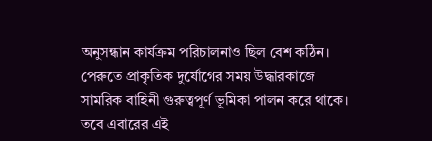অনুসন্ধান কার্যক্রম পরিচালনাও ছিল বেশ কঠিন।
পেরুতে প্রাকৃতিক দুর্যোগের সময় উদ্ধারকাজে সামরিক বাহিনী গুরুত্বপূর্ণ ভূমিকা পালন করে থাকে। তবে এবারের এই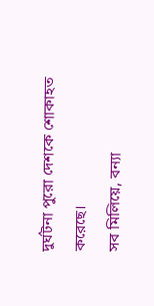দুর্ঘটনা পুরো দেশকে শোকাহত করেছে।
সব মিলিয়ে, বন্যা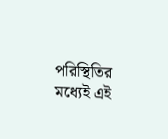পরিস্থিতির মধ্যেই এই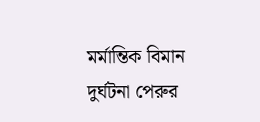মর্মান্তিক বিমান দুর্ঘটনা পেরুর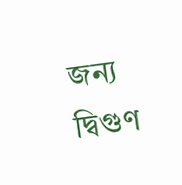জন্য দ্বিগুণ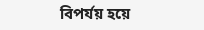বিপর্যয় হয়ে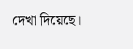দেখা দিয়েছে।